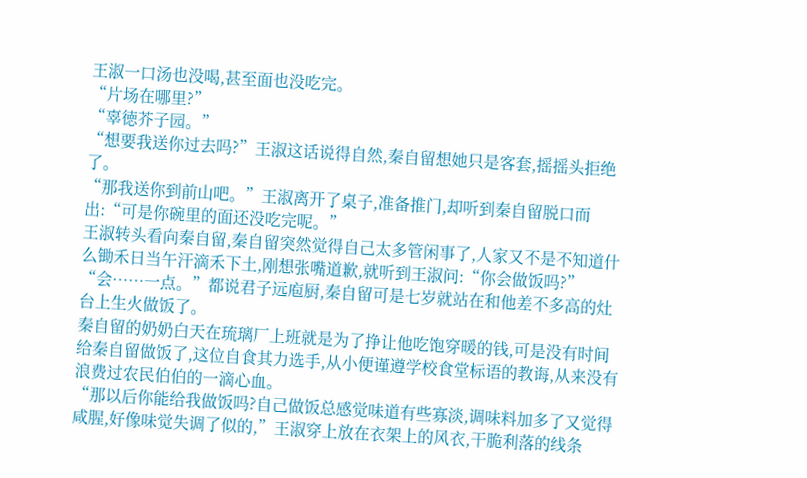王淑一口汤也没喝,甚至面也没吃完。
“片场在哪里?”
“辜徳芥子园。”
“想要我送你过去吗?”王淑这话说得自然,秦自留想她只是客套,摇摇头拒绝了。
“那我送你到前山吧。”王淑离开了桌子,准备推门,却听到秦自留脱口而出:“可是你碗里的面还没吃完呢。”
王淑转头看向秦自留,秦自留突然觉得自己太多管闲事了,人家又不是不知道什么锄禾日当午汗滴禾下土,刚想张嘴道歉,就听到王淑问:“你会做饭吗?”
“会……一点。”都说君子远庖厨,秦自留可是七岁就站在和他差不多高的灶台上生火做饭了。
秦自留的奶奶白天在琉璃厂上班就是为了挣让他吃饱穿暖的钱,可是没有时间给秦自留做饭了,这位自食其力选手,从小便谨遵学校食堂标语的教诲,从来没有浪费过农民伯伯的一滴心血。
“那以后你能给我做饭吗?自己做饭总感觉味道有些寡淡,调味料加多了又觉得咸腥,好像味觉失调了似的,”王淑穿上放在衣架上的风衣,干脆利落的线条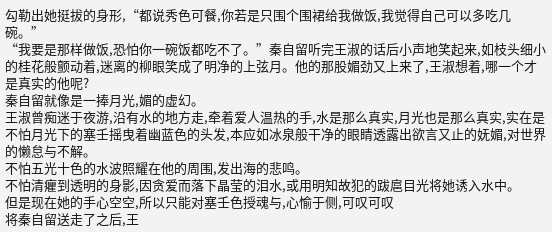勾勒出她挺拔的身形,“都说秀色可餐,你若是只围个围裙给我做饭,我觉得自己可以多吃几碗。”
“我要是那样做饭,恐怕你一碗饭都吃不了。”秦自留听完王淑的话后小声地笑起来,如枝头细小的桂花般颤动着,迷离的柳眼笑成了明净的上弦月。他的那股媚劲又上来了,王淑想着,哪一个才是真实的他呢?
秦自留就像是一捧月光,媚的虚幻。
王淑曾痴迷于夜游,沿有水的地方走,牵着爱人温热的手,水是那么真实,月光也是那么真实,实在是不怕月光下的塞壬摇曳着幽蓝色的头发,本应如冰泉般干净的眼睛透露出欲言又止的妩媚,对世界的懒怠与不解。
不怕五光十色的水波照耀在他的周围,发出海的悲鸣。
不怕清癯到透明的身影,因贪爱而落下晶莹的泪水,或用明知故犯的跋扈目光将她诱入水中。
但是现在她的手心空空,所以只能对塞壬色授魂与,心愉于侧,可叹可叹
将秦自留送走了之后,王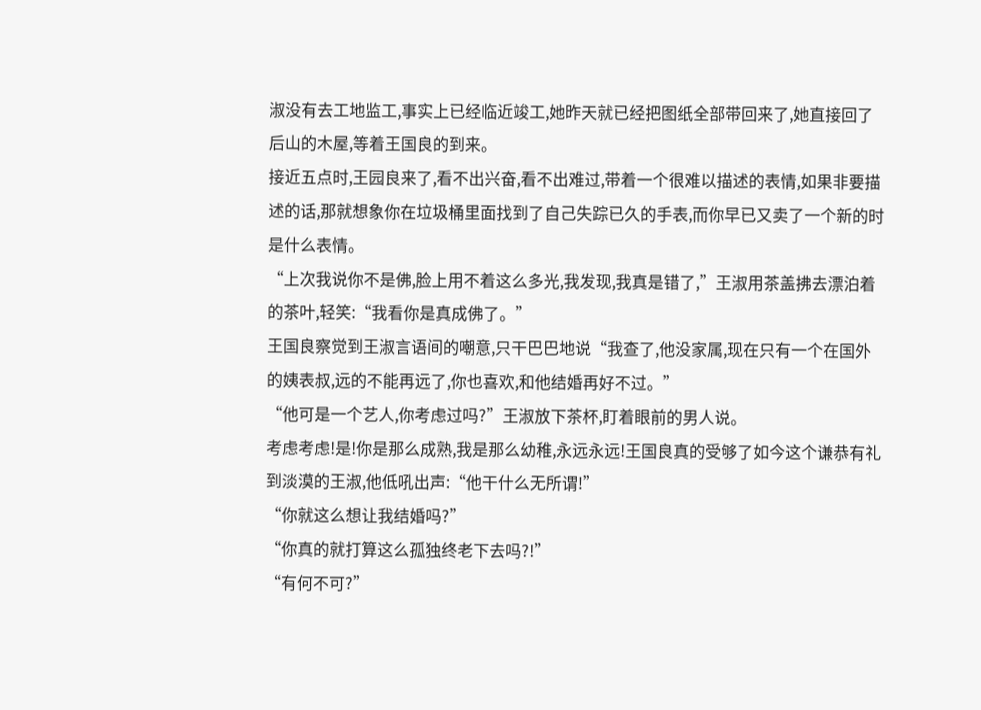淑没有去工地监工,事实上已经临近竣工,她昨天就已经把图纸全部带回来了,她直接回了后山的木屋,等着王国良的到来。
接近五点时,王园良来了,看不出兴奋,看不出难过,带着一个很难以描述的表情,如果非要描述的话,那就想象你在垃圾桶里面找到了自己失踪已久的手表,而你早已又卖了一个新的时是什么表情。
“上次我说你不是佛,脸上用不着这么多光,我发现,我真是错了,”王淑用茶盖拂去漂泊着的茶叶,轻笑:“我看你是真成佛了。”
王国良察觉到王淑言语间的嘲意,只干巴巴地说“我查了,他没家属,现在只有一个在国外的姨表叔,远的不能再远了,你也喜欢,和他结婚再好不过。”
“他可是一个艺人,你考虑过吗?”王淑放下茶杯,盯着眼前的男人说。
考虑考虑!是!你是那么成熟,我是那么幼稚,永远永远!王国良真的受够了如今这个谦恭有礼到淡漠的王淑,他低吼出声:“他干什么无所谓!”
“你就这么想让我结婚吗?”
“你真的就打算这么孤独终老下去吗?!”
“有何不可?”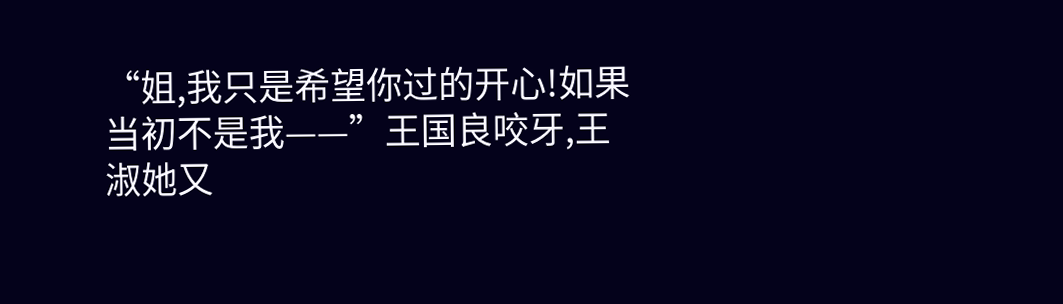“姐,我只是希望你过的开心!如果当初不是我——”王国良咬牙,王淑她又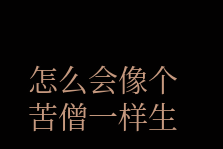怎么会像个苦僧一样生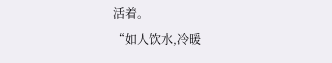活着。
“如人饮水,冷暖